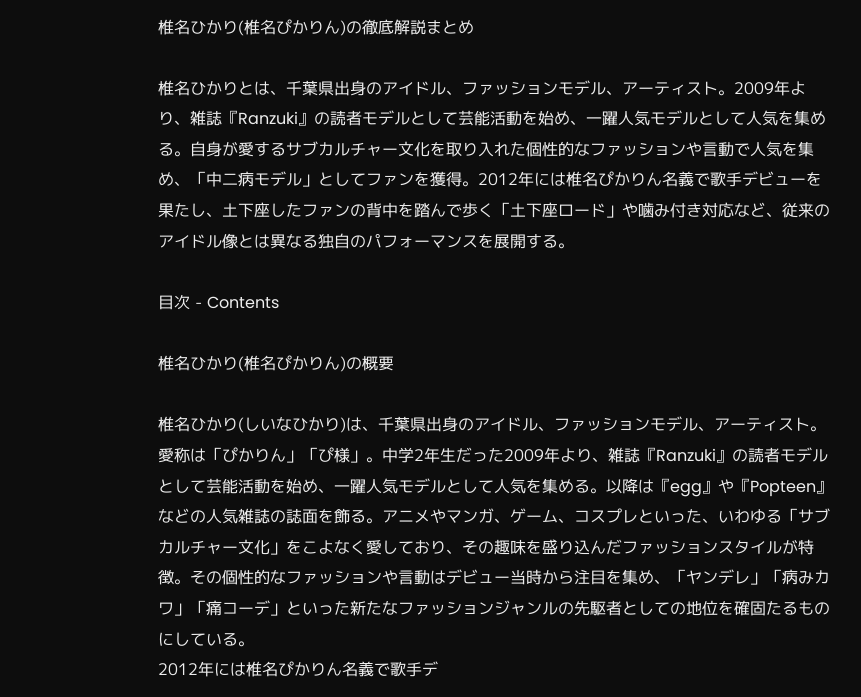椎名ひかり(椎名ぴかりん)の徹底解説まとめ

椎名ひかりとは、千葉県出身のアイドル、ファッションモデル、アーティスト。2009年より、雑誌『Ranzuki』の読者モデルとして芸能活動を始め、一躍人気モデルとして人気を集める。自身が愛するサブカルチャー文化を取り入れた個性的なファッションや言動で人気を集め、「中二病モデル」としてファンを獲得。2012年には椎名ぴかりん名義で歌手デビューを果たし、土下座したファンの背中を踏んで歩く「土下座ロード」や噛み付き対応など、従来のアイドル像とは異なる独自のパフォーマンスを展開する。

目次 - Contents

椎名ひかり(椎名ぴかりん)の概要

椎名ひかり(しいなひかり)は、千葉県出身のアイドル、ファッションモデル、アーティスト。愛称は「ぴかりん」「ぴ様」。中学2年生だった2009年より、雑誌『Ranzuki』の読者モデルとして芸能活動を始め、一躍人気モデルとして人気を集める。以降は『egg』や『Popteen』などの人気雑誌の誌面を飾る。アニメやマンガ、ゲーム、コスプレといった、いわゆる「サブカルチャー文化」をこよなく愛しており、その趣味を盛り込んだファッションスタイルが特徴。その個性的なファッションや言動はデビュー当時から注目を集め、「ヤンデレ」「病みカワ」「痛コーデ」といった新たなファッションジャンルの先駆者としての地位を確固たるものにしている。
2012年には椎名ぴかりん名義で歌手デ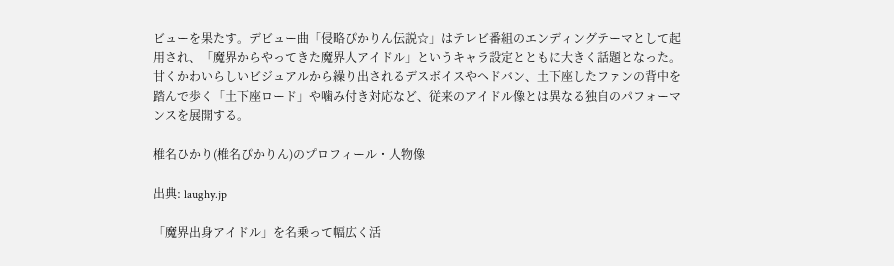ビューを果たす。デビュー曲「侵略ぴかりん伝説☆」はテレビ番組のエンディングテーマとして起用され、「魔界からやってきた魔界人アイドル」というキャラ設定とともに大きく話題となった。
甘くかわいらしいビジュアルから繰り出されるデスボイスやヘドバン、土下座したファンの背中を踏んで歩く「土下座ロード」や噛み付き対応など、従来のアイドル像とは異なる独自のパフォーマンスを展開する。

椎名ひかり(椎名ぴかりん)のプロフィール・人物像

出典: laughy.jp

「魔界出身アイドル」を名乗って幅広く活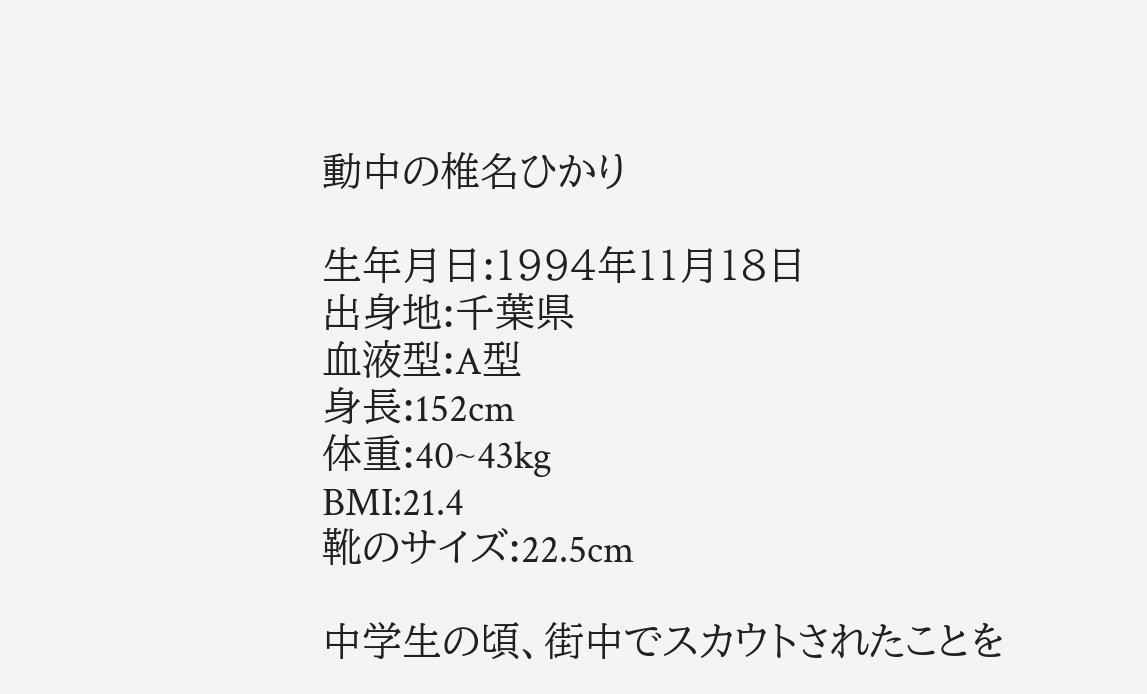動中の椎名ひかり

生年月日:1994年11月18日
出身地:千葉県
血液型:A型
身長:152cm
体重:40~43kg
BMI:21.4
靴のサイズ:22.5cm

中学生の頃、街中でスカウトされたことを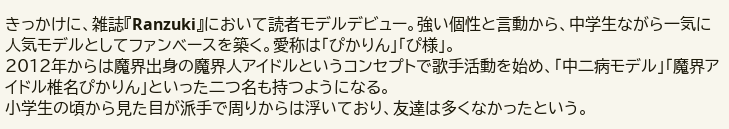きっかけに、雑誌『Ranzuki』において読者モデルデビュー。強い個性と言動から、中学生ながら一気に人気モデルとしてファンベースを築く。愛称は「ぴかりん」「ぴ様」。
2012年からは魔界出身の魔界人アイドルというコンセプトで歌手活動を始め、「中二病モデル」「魔界アイドル椎名ぴかりん」といった二つ名も持つようになる。
小学生の頃から見た目が派手で周りからは浮いており、友達は多くなかったという。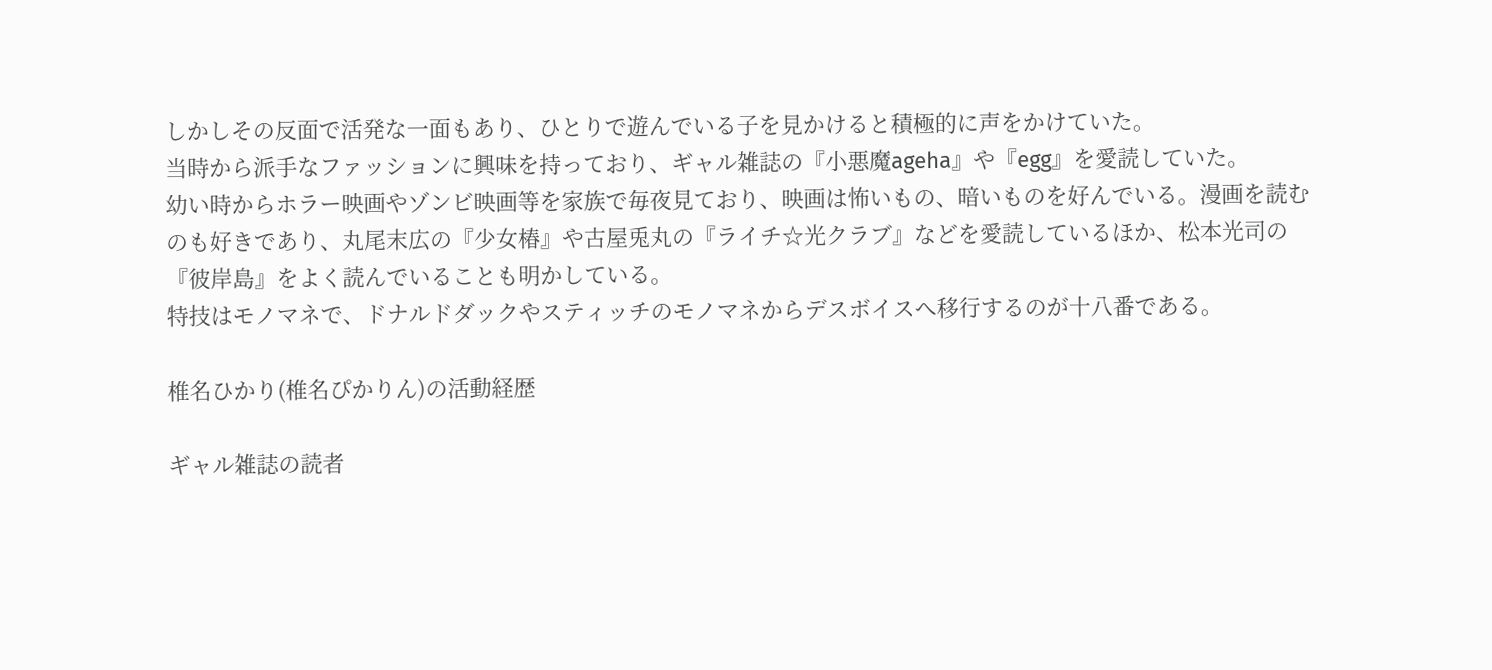しかしその反面で活発な一面もあり、ひとりで遊んでいる子を見かけると積極的に声をかけていた。
当時から派手なファッションに興味を持っており、ギャル雑誌の『小悪魔ageha』や『egg』を愛読していた。
幼い時からホラー映画やゾンビ映画等を家族で毎夜見ており、映画は怖いもの、暗いものを好んでいる。漫画を読むのも好きであり、丸尾末広の『少女椿』や古屋兎丸の『ライチ☆光クラブ』などを愛読しているほか、松本光司の『彼岸島』をよく読んでいることも明かしている。
特技はモノマネで、ドナルドダックやスティッチのモノマネからデスボイスへ移行するのが十八番である。

椎名ひかり(椎名ぴかりん)の活動経歴

ギャル雑誌の読者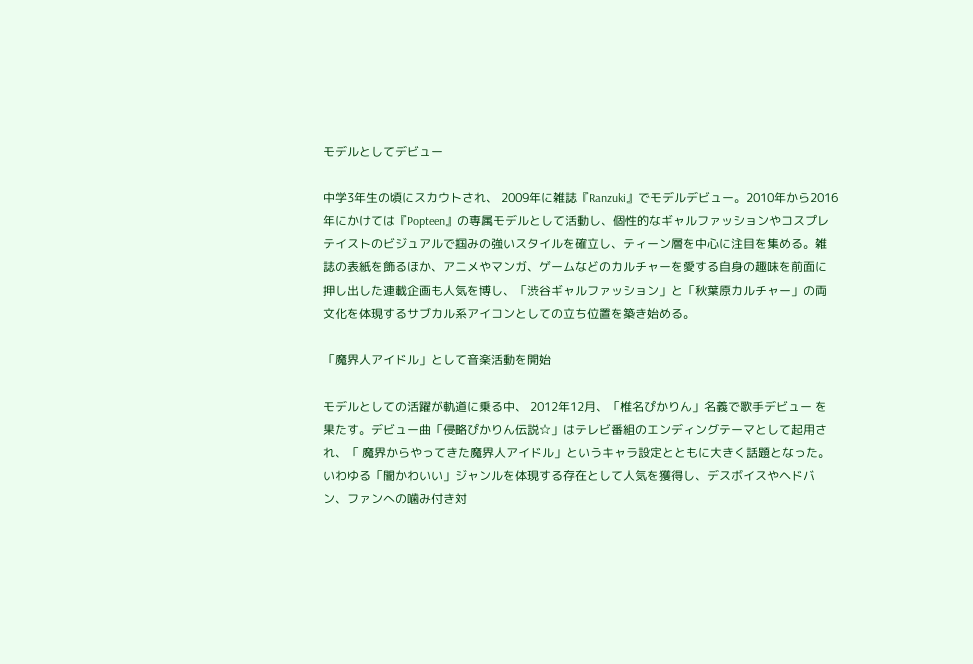モデルとしてデビュー

中学3年生の頃にスカウトされ、 2009年に雑誌『Ranzuki』でモデルデビュー。2010年から2016年にかけては『Popteen』の専属モデルとして活動し、個性的なギャルファッションやコスプレテイストのビジュアルで掴みの強いスタイルを確立し、ティーン層を中心に注目を集める。雑誌の表紙を飾るほか、アニメやマンガ、ゲームなどのカルチャーを愛する自身の趣味を前面に押し出した連載企画も人気を博し、「渋谷ギャルファッション」と「秋葉原カルチャー」の両文化を体現するサブカル系アイコンとしての立ち位置を築き始める。

「魔界人アイドル」として音楽活動を開始

モデルとしての活躍が軌道に乗る中、 2012年12月、「椎名ぴかりん」名義で歌手デビュー を果たす。デビュー曲「侵略ぴかりん伝説☆」はテレビ番組のエンディングテーマとして起用され、「 魔界からやってきた魔界人アイドル」というキャラ設定とともに大きく話題となった。いわゆる「闇かわいい」ジャンルを体現する存在として人気を獲得し、デスボイスやヘドバン、ファンへの噛み付き対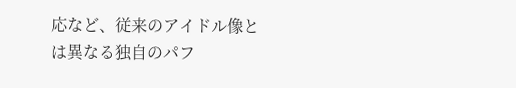応など、従来のアイドル像とは異なる独自のパフ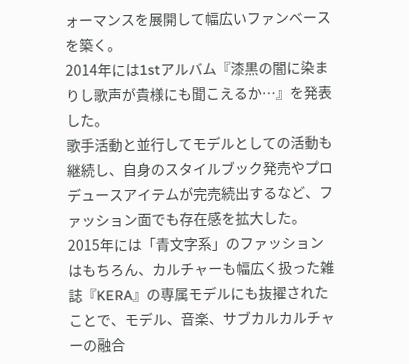ォーマンスを展開して幅広いファンベースを築く。
2014年には1stアルバム『漆黒の闇に染まりし歌声が貴様にも聞こえるか…』を発表した。
歌手活動と並行してモデルとしての活動も継続し、自身のスタイルブック発売やプロデュースアイテムが完売続出するなど、ファッション面でも存在感を拡大した。
2015年には「青文字系」のファッションはもちろん、カルチャーも幅広く扱った雑誌『KERA』の専属モデルにも抜擢されたことで、モデル、音楽、サブカルカルチャーの融合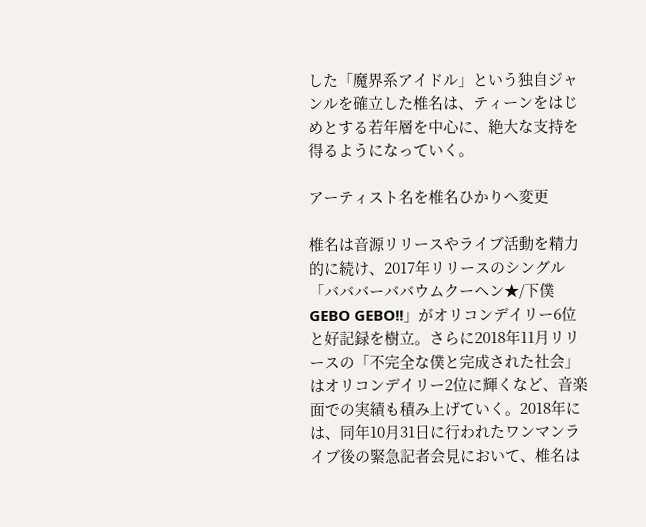した「魔界系アイドル」という独自ジャンルを確立した椎名は、ティーンをはじめとする若年層を中心に、絶大な支持を得るようになっていく。

アーティスト名を椎名ひかりへ変更

椎名は音源リリースやライブ活動を精力的に続け、2017年リリースのシングル「バババーババウムクーヘン★/下僕 GEBO GEBO!!」がオリコンデイリー6位と好記録を樹立。さらに2018年11月リリースの「不完全な僕と完成された社会」はオリコンデイリー2位に輝くなど、音楽面での実績も積み上げていく。2018年には、同年10月31日に行われたワンマンライブ後の緊急記者会見において、椎名は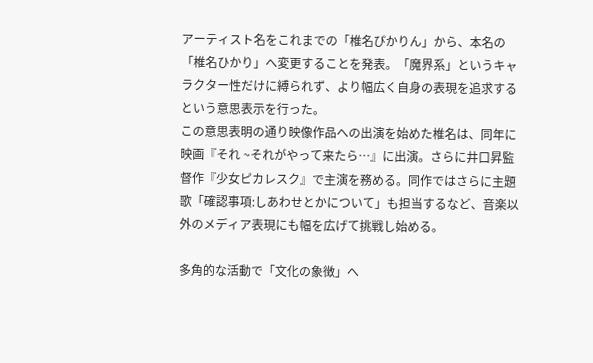アーティスト名をこれまでの「椎名ぴかりん」から、本名の「椎名ひかり」へ変更することを発表。「魔界系」というキャラクター性だけに縛られず、より幅広く自身の表現を追求するという意思表示を行った。
この意思表明の通り映像作品への出演を始めた椎名は、同年に映画『それ ~それがやって来たら…』に出演。さらに井口昇監督作『少女ピカレスク』で主演を務める。同作ではさらに主題歌「確認事項:しあわせとかについて」も担当するなど、音楽以外のメディア表現にも幅を広げて挑戦し始める。

多角的な活動で「文化の象徴」へ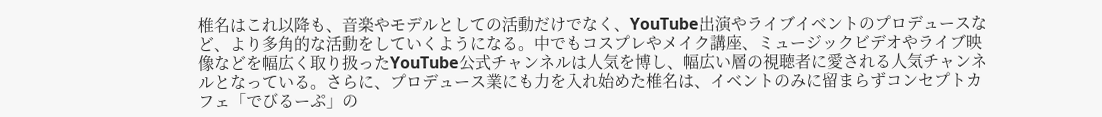椎名はこれ以降も、音楽やモデルとしての活動だけでなく、YouTube出演やライブイベントのプロデュースなど、より多角的な活動をしていくようになる。中でもコスプレやメイク講座、ミュージックビデオやライブ映像などを幅広く取り扱ったYouTube公式チャンネルは人気を博し、幅広い層の視聴者に愛される人気チャンネルとなっている。さらに、プロデュース業にも力を入れ始めた椎名は、イベントのみに留まらずコンセプトカフェ「でびるーぷ」の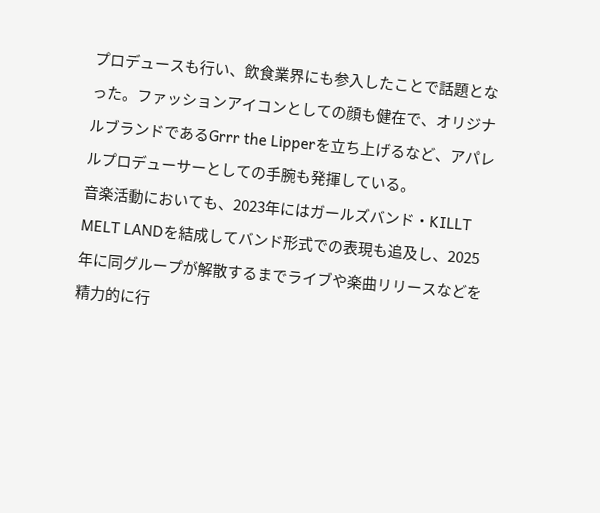プロデュースも行い、飲食業界にも参入したことで話題となった。ファッションアイコンとしての顔も健在で、オリジナルブランドであるGrrr the Lipperを立ち上げるなど、アパレルプロデューサーとしての手腕も発揮している。
音楽活動においても、2023年にはガールズバンド・KILLT MELT LANDを結成してバンド形式での表現も追及し、2025年に同グループが解散するまでライブや楽曲リリースなどを精力的に行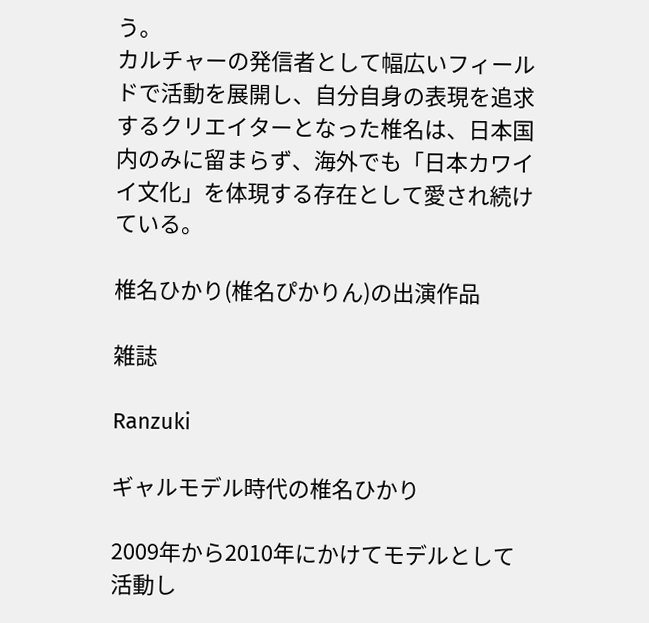う。
カルチャーの発信者として幅広いフィールドで活動を展開し、自分自身の表現を追求するクリエイターとなった椎名は、日本国内のみに留まらず、海外でも「日本カワイイ文化」を体現する存在として愛され続けている。

椎名ひかり(椎名ぴかりん)の出演作品

雑誌

Ranzuki

ギャルモデル時代の椎名ひかり

2009年から2010年にかけてモデルとして活動し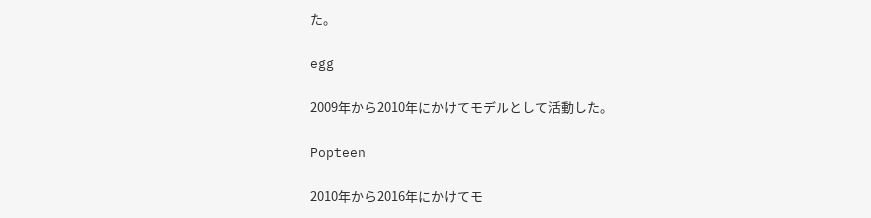た。

egg

2009年から2010年にかけてモデルとして活動した。

Popteen

2010年から2016年にかけてモ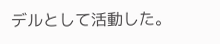デルとして活動した。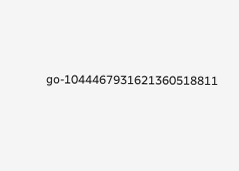go-1044467931621360518811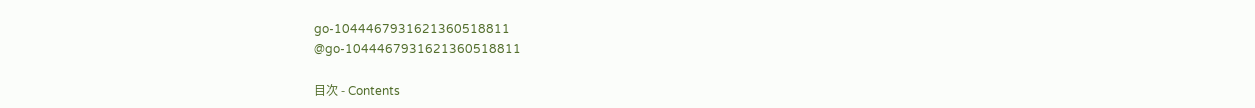go-1044467931621360518811
@go-1044467931621360518811

目次 - Contents